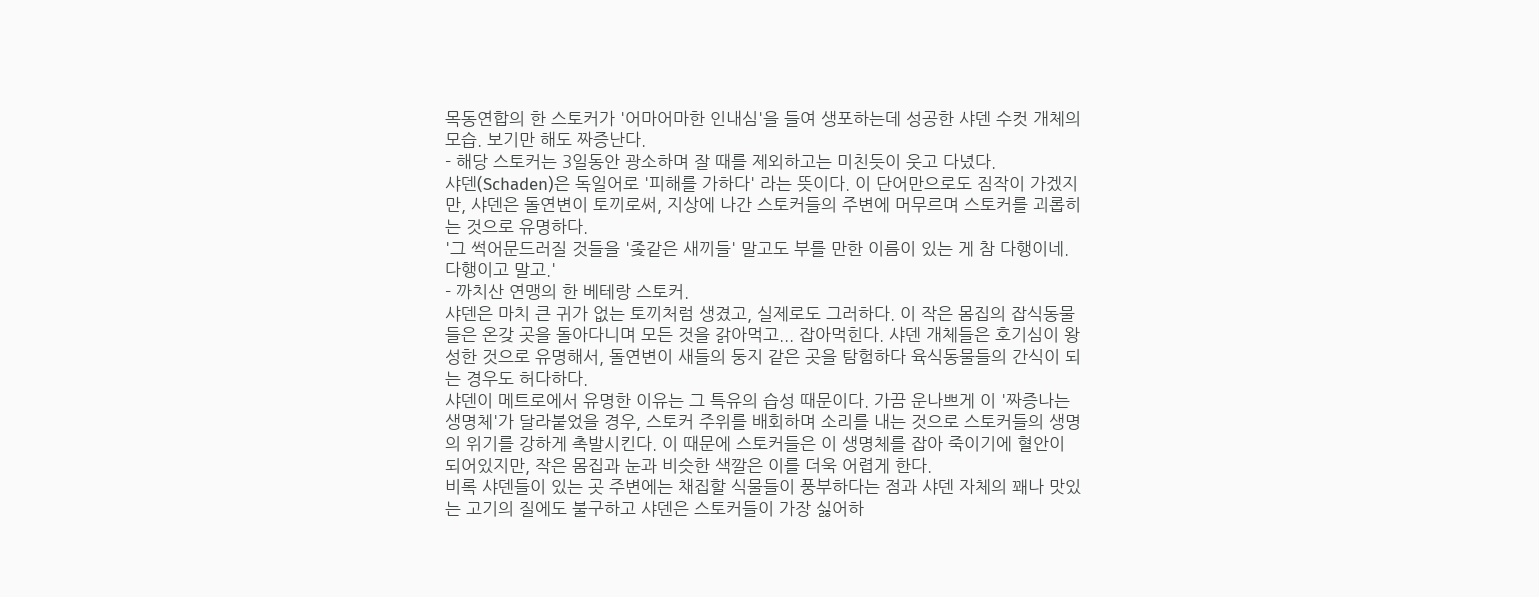목동연합의 한 스토커가 '어마어마한 인내심'을 들여 생포하는데 성공한 샤덴 수컷 개체의 모습. 보기만 해도 짜증난다.
- 해당 스토커는 3일동안 광소하며 잘 때를 제외하고는 미친듯이 웃고 다녔다.
샤덴(Schaden)은 독일어로 '피해를 가하다' 라는 뜻이다. 이 단어만으로도 짐작이 가겠지만, 샤덴은 돌연변이 토끼로써, 지상에 나간 스토커들의 주변에 머무르며 스토커를 괴롭히는 것으로 유명하다.
'그 썩어문드러질 것들을 '좆같은 새끼들' 말고도 부를 만한 이름이 있는 게 참 다행이네. 다행이고 말고.'
- 까치산 연맹의 한 베테랑 스토커.
샤덴은 마치 큰 귀가 없는 토끼처럼 생겼고, 실제로도 그러하다. 이 작은 몸집의 잡식동물들은 온갖 곳을 돌아다니며 모든 것을 갉아먹고... 잡아먹힌다. 샤덴 개체들은 호기심이 왕성한 것으로 유명해서, 돌연변이 새들의 둥지 같은 곳을 탐험하다 육식동물들의 간식이 되는 경우도 허다하다.
샤덴이 메트로에서 유명한 이유는 그 특유의 습성 때문이다. 가끔 운나쁘게 이 '짜증나는 생명체'가 달라붙었을 경우, 스토커 주위를 배회하며 소리를 내는 것으로 스토커들의 생명의 위기를 강하게 촉발시킨다. 이 때문에 스토커들은 이 생명체를 잡아 죽이기에 혈안이 되어있지만, 작은 몸집과 눈과 비슷한 색깔은 이를 더욱 어렵게 한다.
비록 샤덴들이 있는 곳 주변에는 채집할 식물들이 풍부하다는 점과 샤덴 자체의 꽤나 맛있는 고기의 질에도 불구하고 샤덴은 스토커들이 가장 싫어하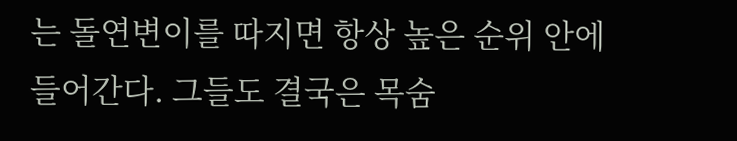는 돌연변이를 따지면 항상 높은 순위 안에 들어간다. 그들도 결국은 목숨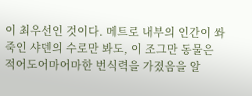이 최우선인 것이다. 메트로 내부의 인간이 쏴죽인 샤덴의 수로만 봐도, 이 조그만 동물은 적어도어마어마한 번식력을 가졌음을 알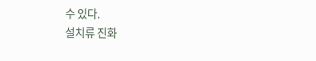수 있다.
설치류 진화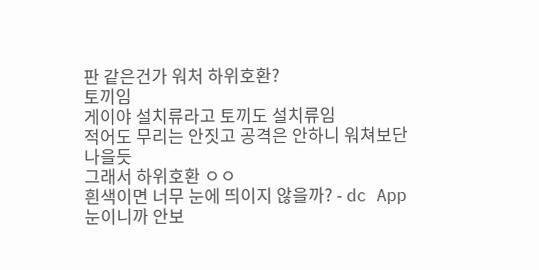판 같은건가 워처 하위호환?
토끼임
게이야 설치류라고 토끼도 설치류임
적어도 무리는 안짓고 공격은 안하니 워쳐보단 나을듯
그래서 하위호환 ㅇㅇ
흰색이면 너무 눈에 띄이지 않을까? - dc App
눈이니까 안보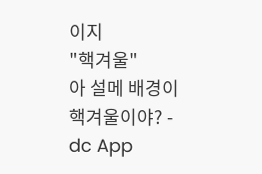이지
"핵겨울"
아 설메 배경이 핵겨울이야? - dc App